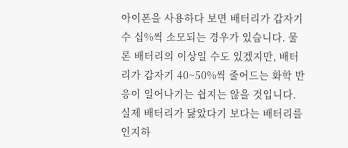아이폰을 사용하다 보면 배터리가 갑자기 수 십%씩 소모되는 경우가 있습니다. 물론 배터리의 이상일 수도 있겠지만, 배터리가 갑자기 40~50%씩 줄어드는 화학 반응이 일어나기는 쉽지는 않을 것입니다. 실제 배터리가 닳았다기 보다는 배터리를 인지하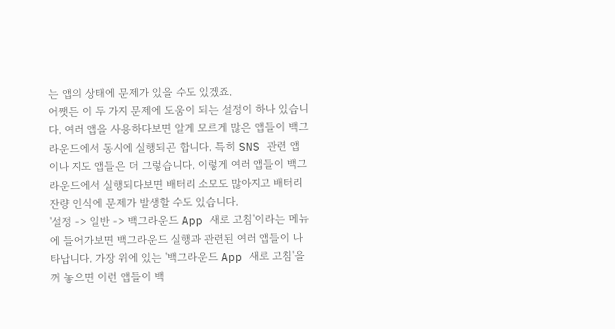는 앱의 상태에 문제가 있을 수도 있겠죠.
어쨋든 이 두 가지 문제에 도움이 되는 설정이 하나 있습니다. 여러 앱을 사용하다보면 알게 모르게 많은 앱들이 백그라운드에서 동시에 실행되곤 합니다. 특히 SNS 관련 앱이나 지도 앱들은 더 그렇습니다. 이렇게 여러 앱들이 백그라운드에서 실행되다보면 배터리 소모도 많아지고 배터리 잔량 인식에 문제가 발생할 수도 있습니다.
'설정 -> 일반 -> 백그라운드 App 새로 고침'이라는 메뉴에 들어가보면 백그라운드 실행과 관련된 여러 앱들이 나타납니다. 가장 위에 있는 '백그라운드 App 새로 고침'을 꺼 놓으면 이런 앱들이 백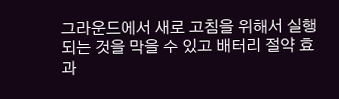그라운드에서 새로 고침을 위해서 실행되는 것을 막을 수 있고 배터리 절약 효과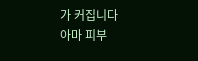가 커집니다
아마 피부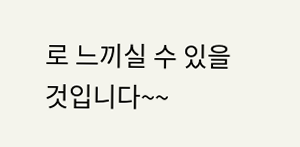로 느끼실 수 있을 것입니다~~